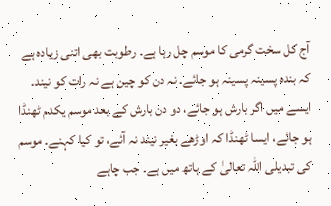آج کل سخت گرمی کا موسم چل رہا ہے۔ رطوبت بھی اتنی زیادہ ہے کہ بندہ پسینہ پسینہ ہو جائے۔ نہ دن کو چین ہے نہ رات کو نیند۔ ایسے میں اگر بارش ہو جائے، دو دن بارش کے بعد موسم یکدم ٹھنڈا ہو جائے، ایسا ٹھنڈا کہ اوڑھے بغیر نیند نہ آئے، تو کیا کہنے۔ موسم کی تبدیلی اللہ تعالیٰ کے ہاتھ میں ہے۔ جب چاہے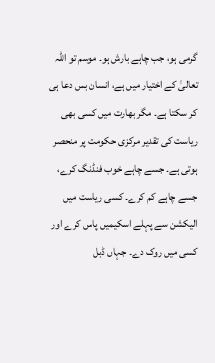گرمی ہو، جب چاہے بارش ہو۔ موسم تو اللہ تعالیٰ کے اختیار میں ہے، انسان بس دعا ہی کر سکتا ہے۔ مگر بھارت میں کسی بھی ریاست کی تقدیر مرکزی حکومت پر منحصر ہوتی ہے۔ جسے چاہے خوب فنڈنگ کرے، جسے چاہے کم کرے۔ کسی ریاست میں الیکشن سے پہلے اسکیمیں پاس کرے اور کسی میں روک دے۔ جہاں ڈبل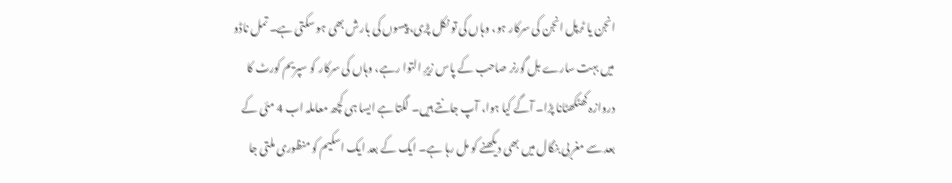انجن یا ٹرپل انجن کی سرکار ہو، وہاں کی تو نکل پڑی، پیسوں کی بارش بھی ہو سکتی ہے۔ تمل ناڈو میں بہت سارے بل گورنر صاحب کے پاس زیرِ التوا رہے، وہاں کی سرکار کو سپریم کورٹ کا دروازہ کھٹکھٹانا پڑا۔ آگے کیا ہوا، آپ جانتے ہیں۔ لگتا ہے ایسا ہی کچھ معاملہ اب 4 مئی کے بعد سے مغربی بنگال میں بھی دیکھنے کو مل رہا ہے۔ ایک کے بعد ایک اسکیم کو منظوری ملتی جا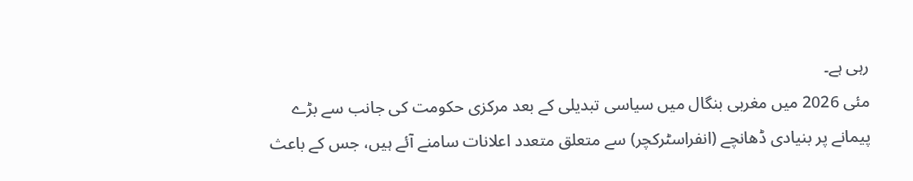رہی ہے۔
مئی 2026 میں مغربی بنگال میں سیاسی تبدیلی کے بعد مرکزی حکومت کی جانب سے بڑے پیمانے پر بنیادی ڈھانچے (انفراسٹرکچر) سے متعلق متعدد اعلانات سامنے آئے ہیں، جس کے باعث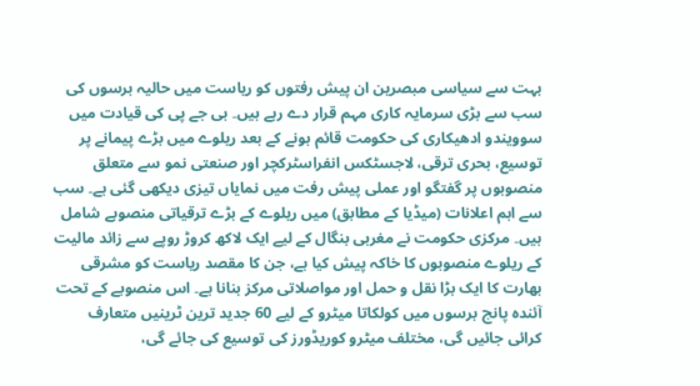بہت سے سیاسی مبصرین ان پیش رفتوں کو ریاست میں حالیہ برسوں کی سب سے بڑی سرمایہ کاری مہم قرار دے رہے ہیں۔ بی جے پی کی قیادت میں سوویندو ادھیکاری کی حکومت قائم ہونے کے بعد ریلوے میں بڑے پیمانے پر توسیع، بحری ترقی، لاجسٹکس انفراسٹرکچر اور صنعتی نمو سے متعلق منصوبوں پر گفتگو اور عملی پیش رفت میں نمایاں تیزی دیکھی گئی ہے۔ سب سے اہم اعلانات (میڈیا کے مطابق) میں ریلوے کے بڑے ترقیاتی منصوبے شامل ہیں۔ مرکزی حکومت نے مغربی بنگال کے لیے ایک لاکھ کروڑ روپے سے زائد مالیت کے ریلوے منصوبوں کا خاکہ پیش کیا ہے، جن کا مقصد ریاست کو مشرقی بھارت کا ایک بڑا نقل و حمل اور مواصلاتی مرکز بنانا ہے۔ اس منصوبے کے تحت آئندہ پانچ برسوں میں کولکاتا میٹرو کے لیے 60 جدید ترین ٹرینیں متعارف کرائی جائیں گی، مختلف میٹرو کوریڈورز کی توسیع کی جائے گی،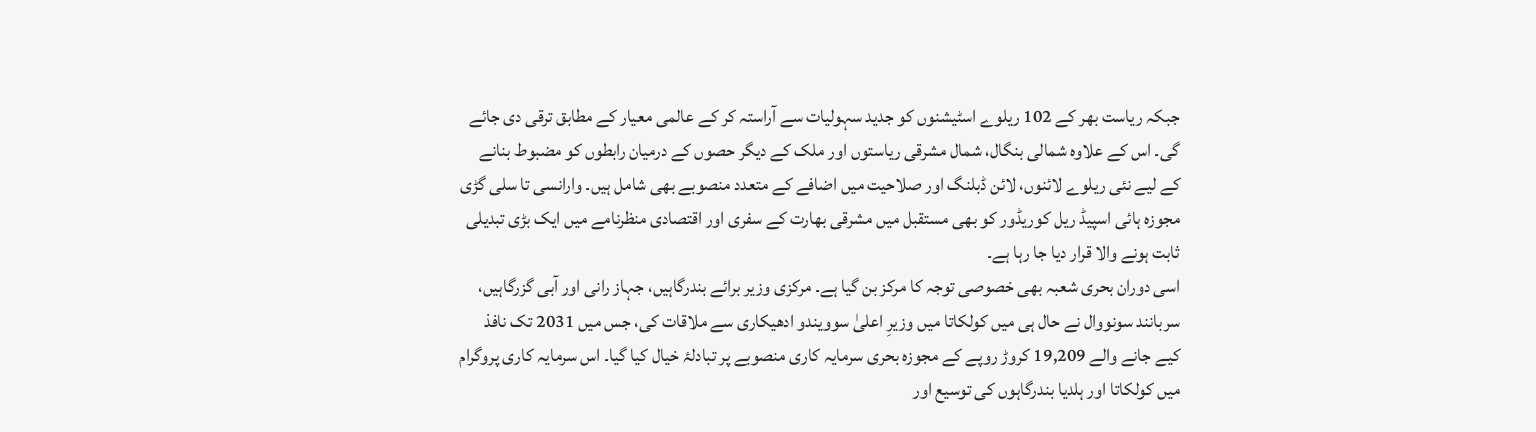جبکہ ریاست بھر کے 102 ریلوے اسٹیشنوں کو جدید سہولیات سے آراستہ کر کے عالمی معیار کے مطابق ترقی دی جائے گی۔ اس کے علاوہ شمالی بنگال، شمال مشرقی ریاستوں اور ملک کے دیگر حصوں کے درمیان رابطوں کو مضبوط بنانے کے لیے نئی ریلوے لائنوں، لائن ڈبلنگ اور صلاحیت میں اضافے کے متعدد منصوبے بھی شامل ہیں۔ وارانسی تا سلی گڑی مجوزہ ہائی اسپیڈ ریل کوریڈور کو بھی مستقبل میں مشرقی بھارت کے سفری اور اقتصادی منظرنامے میں ایک بڑی تبدیلی ثابت ہونے والا قرار دیا جا رہا ہے۔
اسی دوران بحری شعبہ بھی خصوصی توجہ کا مرکز بن گیا ہے۔ مرکزی وزیر برائے بندرگاہیں، جہاز رانی اور آبی گزرگاہیں، سربانند سونووال نے حال ہی میں کولکاتا میں وزیرِ اعلیٰ سوویندو ادھیکاری سے ملاقات کی، جس میں 2031 تک نافذ کیے جانے والے 19,209 کروڑ روپے کے مجوزہ بحری سرمایہ کاری منصوبے پر تبادلۂ خیال کیا گیا۔ اس سرمایہ کاری پروگرام میں کولکاتا اور ہلدیا بندرگاہوں کی توسیع اور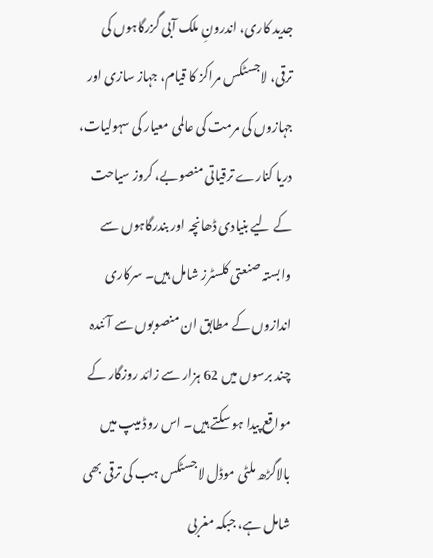جدید کاری، اندرونِ ملک آبی گزرگاہوں کی ترقی، لاجسٹکس مراکز کا قیام، جہاز سازی اور جہازوں کی مرمت کی عالمی معیار کی سہولیات، دریا کنارے ترقیاتی منصوبے، کروز سیاحت کے لیے بنیادی ڈھانچہ اور بندرگاہوں سے وابستہ صنعتی کلسٹرز شامل ہیں۔ سرکاری اندازوں کے مطابق ان منصوبوں سے آئندہ چند برسوں میں 62 ہزار سے زائد روزگار کے مواقع پیدا ہو سکتے ہیں۔ اس روڈ میپ میں بالاگڑھ ملٹی موڈل لاجسٹکس ہب کی ترقی بھی شامل ہے، جبکہ مغربی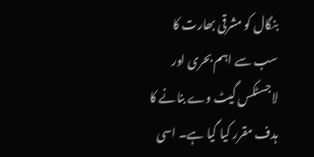بنگال کو مشرقی بھارت کا سب سے اہم بحری اور لاجسٹکس گیٹ وے بنانے کا ہدف مقرر کیا گیا ہے۔ اسی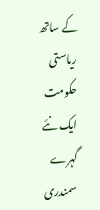کے ساتھ ریاستی حکومت ایک نئے گہرے سمندری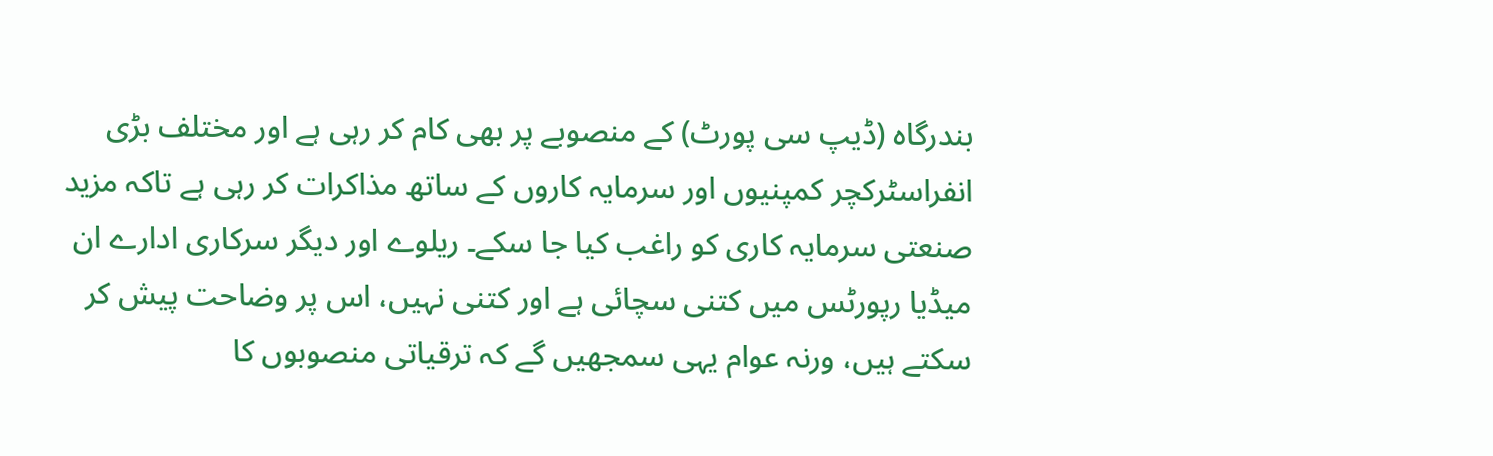بندرگاہ (ڈیپ سی پورٹ) کے منصوبے پر بھی کام کر رہی ہے اور مختلف بڑی انفراسٹرکچر کمپنیوں اور سرمایہ کاروں کے ساتھ مذاکرات کر رہی ہے تاکہ مزید صنعتی سرمایہ کاری کو راغب کیا جا سکے۔ ریلوے اور دیگر سرکاری ادارے ان میڈیا رپورٹس میں کتنی سچائی ہے اور کتنی نہیں، اس پر وضاحت پیش کر سکتے ہیں، ورنہ عوام یہی سمجھیں گے کہ ترقیاتی منصوبوں کا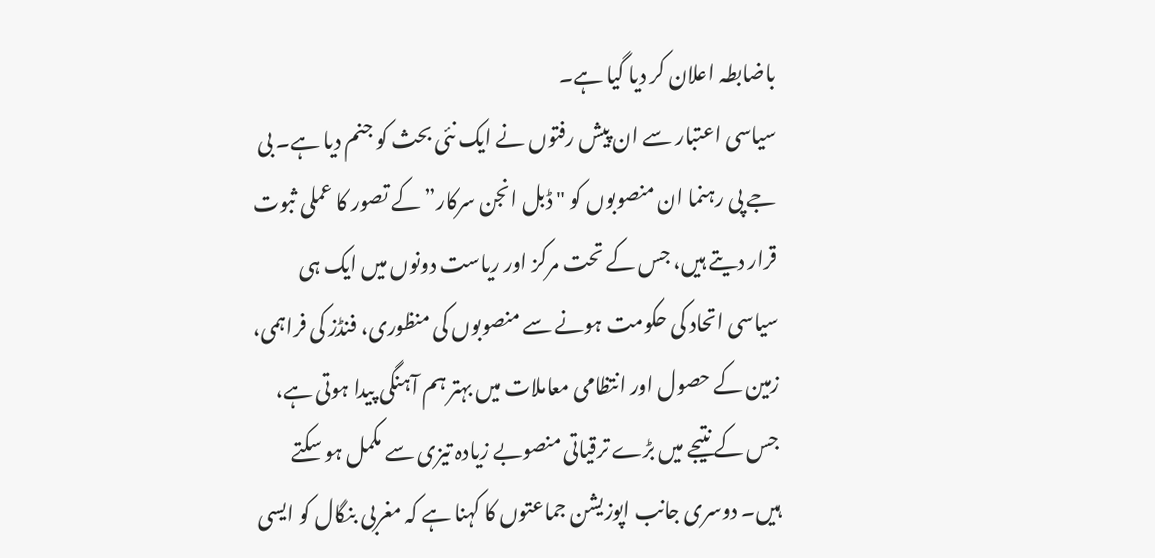باضابطہ اعلان کر دیا گیا ہے۔
سیاسی اعتبار سے ان پیش رفتوں نے ایک نئی بحث کو جنم دیا ہے۔ بی جے پی رہنما ان منصوبوں کو "ڈبل انجن سرکار” کے تصور کا عملی ثبوت قرار دیتے ہیں، جس کے تحت مرکز اور ریاست دونوں میں ایک ہی سیاسی اتحاد کی حکومت ہونے سے منصوبوں کی منظوری، فنڈز کی فراہمی، زمین کے حصول اور انتظامی معاملات میں بہتر ہم آہنگی پیدا ہوتی ہے، جس کے نتیجے میں بڑے ترقیاتی منصوبے زیادہ تیزی سے مکمل ہو سکتے ہیں۔ دوسری جانب اپوزیشن جماعتوں کا کہنا ہے کہ مغربی بنگال کو ایسی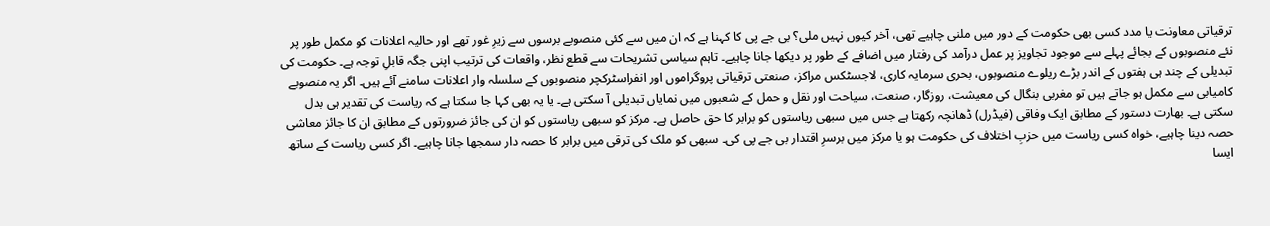ترقیاتی معاونت یا مدد کسی بھی حکومت کے دور میں ملنی چاہیے تھی، آخر کیوں نہیں ملی؟ بی جے پی کا کہنا ہے کہ ان میں سے کئی منصوبے برسوں سے زیرِ غور تھے اور حالیہ اعلانات کو مکمل طور پر نئے منصوبوں کے بجائے پہلے سے موجود تجاویز پر عمل درآمد کی رفتار میں اضافے کے طور پر دیکھا جانا چاہیے۔ تاہم سیاسی تشریحات سے قطع نظر، واقعات کی ترتیب اپنی جگہ قابلِ توجہ ہے۔ حکومت کی تبدیلی کے چند ہی ہفتوں کے اندر بڑے ریلوے منصوبوں، بحری سرمایہ کاری، لاجسٹکس مراکز، صنعتی ترقیاتی پروگراموں اور انفراسٹرکچر منصوبوں کے سلسلہ وار اعلانات سامنے آئے ہیں۔ اگر یہ منصوبے کامیابی سے مکمل ہو جاتے ہیں تو مغربی بنگال کی معیشت، روزگار، صنعت، سیاحت اور نقل و حمل کے شعبوں میں نمایاں تبدیلی آ سکتی ہے۔ یا یہ بھی کہا جا سکتا ہے کہ ریاست کی تقدیر ہی بدل سکتی ہے۔ بھارت دستور کے مطابق ایک وفاقی (فیڈرل) ڈھانچہ رکھتا ہے جس میں سبھی ریاستوں کو برابر کا حق حاصل ہے۔ مرکز کو سبھی ریاستوں کو ان کی جائز ضرورتوں کے مطابق ان کا جائز معاشی حصہ دینا چاہیے، خواہ کسی ریاست میں حزبِ اختلاف کی حکومت ہو یا مرکز میں برسرِ اقتدار بی جے پی کی۔ سبھی کو ملک کی ترقی میں برابر کا حصہ دار سمجھا جانا چاہیے۔ اگر کسی ریاست کے ساتھ ایسا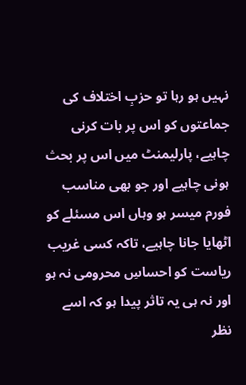نہیں ہو رہا تو حزبِ اختلاف کی جماعتوں کو اس پر بات کرنی چاہیے، پارلیمنٹ میں اس پر بحث ہونی چاہیے اور جو بھی مناسب فورم میسر ہو وہاں اس مسئلے کو اٹھایا جانا چاہیے، تاکہ کسی غریب ریاست کو احساسِ محرومی نہ ہو اور نہ ہی یہ تاثر پیدا ہو کہ اسے نظر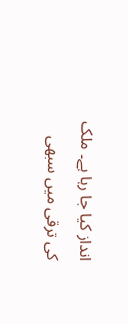انداز کیا جا رہا ہے۔ ملک کی ترقی میں سبھی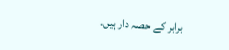برابر کے حصہ دار ہیں۔